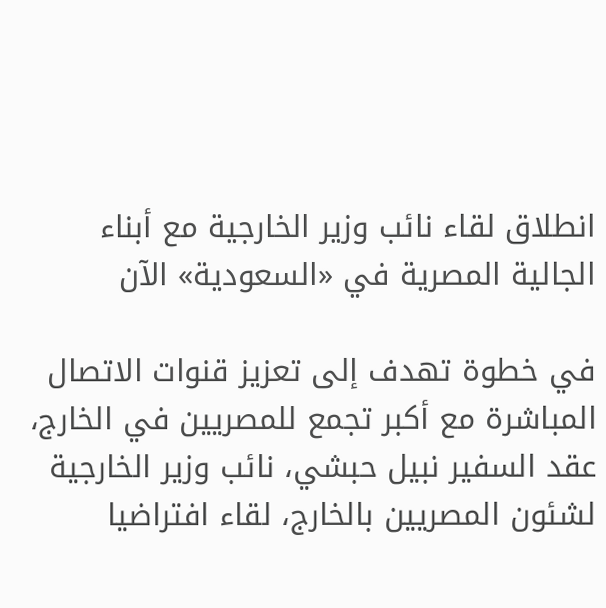انطلاق لقاء نائب وزير الخارجية مع أبناء الجالية المصرية في «السعودية» الآن

في خطوة تهدف إلى تعزيز قنوات الاتصال المباشرة مع أكبر تجمع للمصريين في الخارج، عقد السفير نبيل حبشي، نائب وزير الخارجية لشئون المصريين بالخارج، لقاء افتراضيا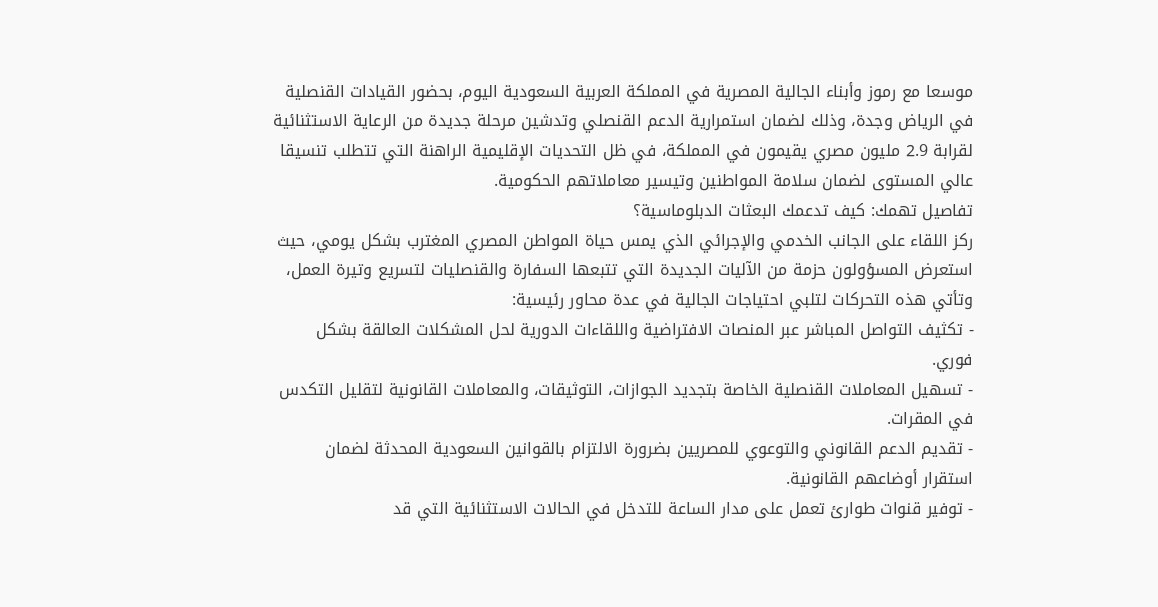موسعا مع رموز وأبناء الجالية المصرية في المملكة العربية السعودية اليوم، بحضور القيادات القنصلية في الرياض وجدة، وذلك لضمان استمرارية الدعم القنصلي وتدشين مرحلة جديدة من الرعاية الاستثنائية لقرابة 2.9 مليون مصري يقيمون في المملكة، في ظل التحديات الإقليمية الراهنة التي تتطلب تنسيقا عالي المستوى لضمان سلامة المواطنين وتيسير معاملاتهم الحكومية.
تفاصيل تهمك: كيف تدعمك البعثات الدبلوماسية؟
ركز اللقاء على الجانب الخدمي والإجرائي الذي يمس حياة المواطن المصري المغترب بشكل يومي، حيث استعرض المسؤولون حزمة من الآليات الجديدة التي تتبعها السفارة والقنصليات لتسريع وتيرة العمل، وتأتي هذه التحركات لتلبي احتياجات الجالية في عدة محاور رئيسية:
- تكثيف التواصل المباشر عبر المنصات الافتراضية واللقاءات الدورية لحل المشكلات العالقة بشكل فوري.
- تسهيل المعاملات القنصلية الخاصة بتجديد الجوازات، التوثيقات، والمعاملات القانونية لتقليل التكدس في المقرات.
- تقديم الدعم القانوني والتوعوي للمصريين بضرورة الالتزام بالقوانين السعودية المحدثة لضمان استقرار أوضاعهم القانونية.
- توفير قنوات طوارئ تعمل على مدار الساعة للتدخل في الحالات الاستثنائية التي قد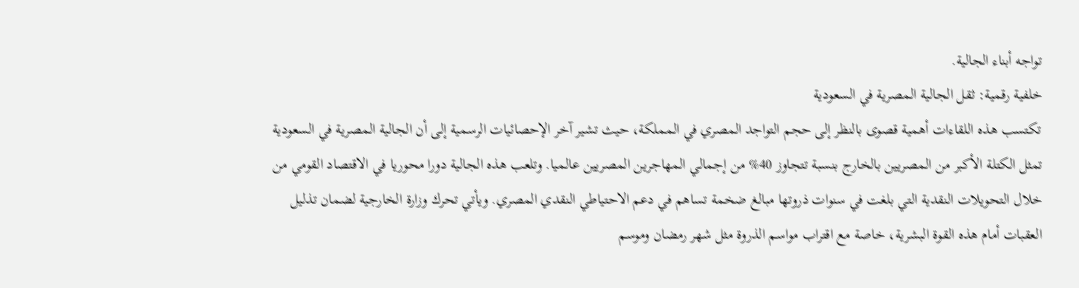تواجه أبناء الجالية.
خلفية رقمية: ثقل الجالية المصرية في السعودية
تكتسب هذه اللقاءات أهمية قصوى بالنظر إلى حجم التواجد المصري في المملكة، حيث تشير آخر الإحصائيات الرسمية إلى أن الجالية المصرية في السعودية تمثل الكتلة الأكبر من المصريين بالخارج بنسبة تتجاوز 40% من إجمالي المهاجرين المصريين عالميا. وتلعب هذه الجالية دورا محوريا في الاقتصاد القومي من خلال التحويلات النقدية التي بلغت في سنوات ذروتها مبالغ ضخمة تساهم في دعم الاحتياطي النقدي المصري. ويأتي تحرك وزارة الخارجية لضمان تذليل العقبات أمام هذه القوة البشرية، خاصة مع اقتراب مواسم الذروة مثل شهر رمضان وموسم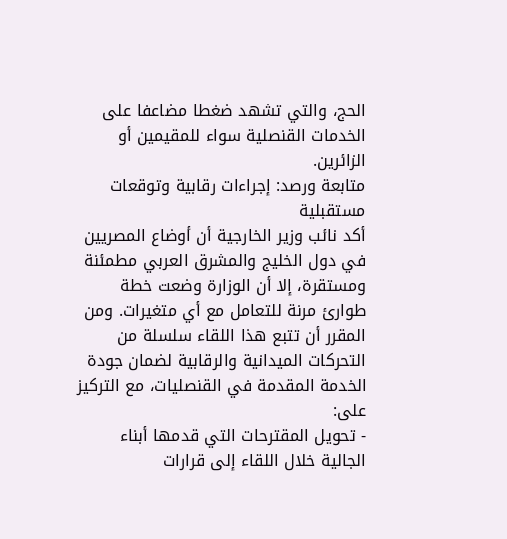الحج، والتي تشهد ضغطا مضاعفا على الخدمات القنصلية سواء للمقيمين أو الزائرين.
متابعة ورصد: إجراءات رقابية وتوقعات مستقبلية
أكد نائب وزير الخارجية أن أوضاع المصريين في دول الخليج والمشرق العربي مطمئنة ومستقرة، إلا أن الوزارة وضعت خطة طوارئ مرنة للتعامل مع أي متغيرات. ومن المقرر أن تتبع هذا اللقاء سلسلة من التحركات الميدانية والرقابية لضمان جودة الخدمة المقدمة في القنصليات، مع التركيز على:
- تحويل المقترحات التي قدمها أبناء الجالية خلال اللقاء إلى قرارات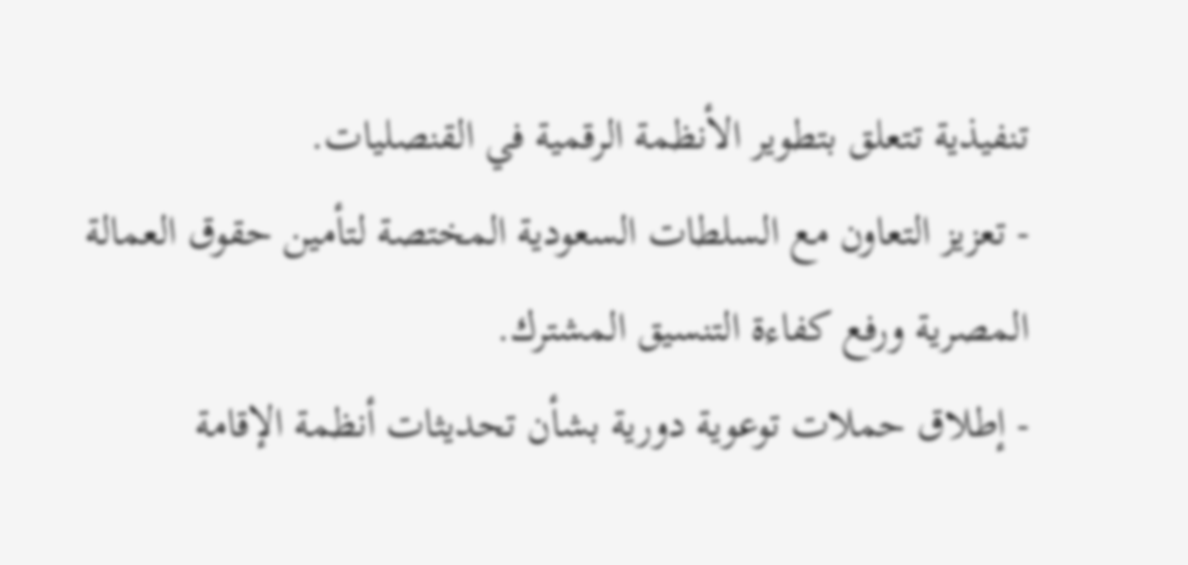تنفيذية تتعلق بتطوير الأنظمة الرقمية في القنصليات.
- تعزيز التعاون مع السلطات السعودية المختصة لتأمين حقوق العمالة المصرية ورفع كفاءة التنسيق المشترك.
- إطلاق حملات توعوية دورية بشأن تحديثات أنظمة الإقامة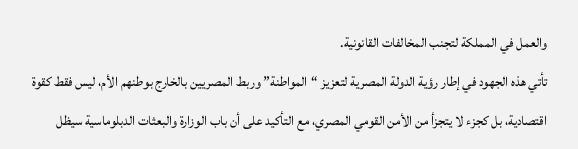والعمل في المملكة لتجنب المخالفات القانونية.
تأتي هذه الجهود في إطار رؤية الدولة المصرية لتعزيز “المواطنة” وربط المصريين بالخارج بوطنهم الأم، ليس فقط كقوة اقتصادية، بل كجزء لا يتجزأ من الأمن القومي المصري، مع التأكيد على أن باب الوزارة والبعثات الدبلوماسية سيظل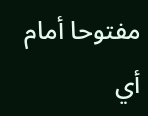مفتوحا أمام أي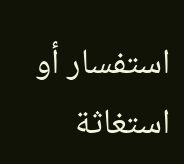استفسار أو استغاثة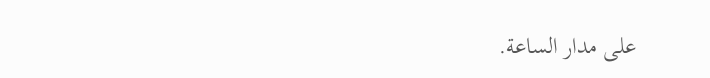على مدار الساعة.